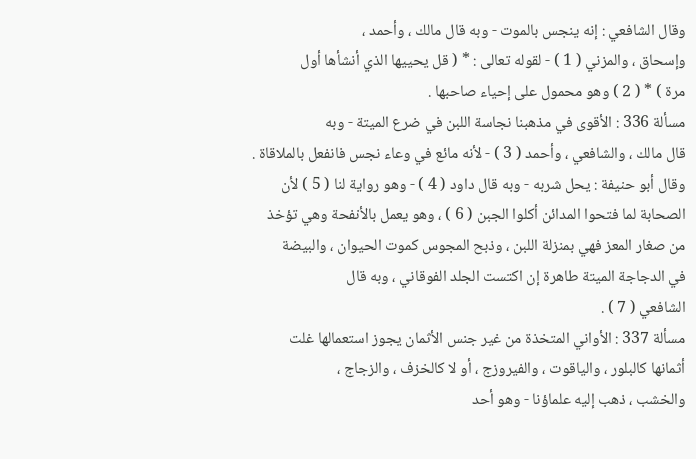وقال الشافعي : إنه ينجس بالموت - وبه قال مالك ، وأحمد ،
وإسحاق ، والمزني ( 1 ) - لقوله تعالى : * ( قل يحييها الذي أنشأها أول
مرة ) * ( 2 ) وهو محمول على إحياء صاحبها .
مسألة 336 : الأقوى في مذهبنا نجاسة اللبن في ضرع الميتة - وبه
قال مالك ، والشافعي ، وأحمد ( 3 ) - لأنه مائع في وعاء نجس فانفعل بالملاقاة .
وقال أبو حنيفة : يحل شربه - وبه قال داود ( 4 ) - وهو رواية لنا ( 5 ) لأن
الصحابة لما فتحوا المدائن أكلوا الجبن ( 6 ) ، وهو يعمل بالأنفحة وهي تؤخذ
من صغار المعز فهي بمنزلة اللبن ، وذبح المجوس كموت الحيوان ، والبيضة
في الدجاجة الميتة طاهرة إن اكتست الجلد الفوقاني ، وبه قال
الشافعي ( 7 ) .
مسألة 337 : الأواني المتخذة من غير جنس الأثمان يجوز استعمالها غلت
أثمانها كالبلور ، والياقوت ، والفيروزج ، أو لا كالخزف ، والزجاج ،
والخشب ، ذهب إليه علماؤنا - وهو أحد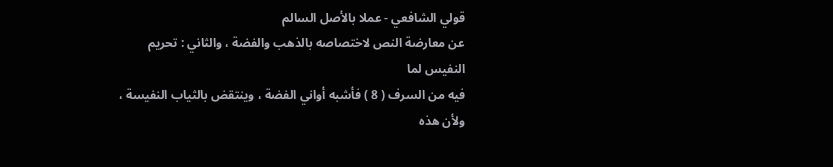قولي الشافعي - عملا بالأصل السالم
عن معارضة النص لاختصاصه بالذهب والفضة ، والثاني : تحريم النفيس لما
فيه من السرف ( 8 ) فأشبه أواني الفضة ، وينتقض بالثياب النفيسة ، ولأن هذه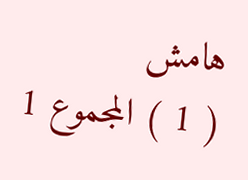هامش
( 1 ) المجموع 1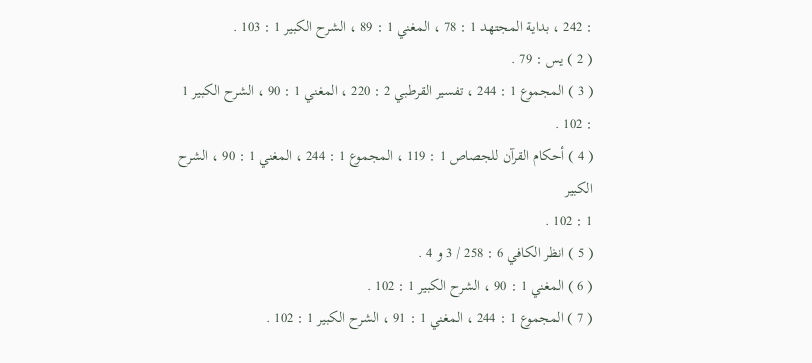: 242 ، بداية المجتهد 1 : 78 ، المغني 1 : 89 ، الشرح الكبير 1 : 103 .
( 2 ) يس : 79 .
( 3 ) المجموع 1 : 244 ، تفسير القرطبي 2 : 220 ، المغني 1 : 90 ، الشرح الكبير 1 : 102 .
( 4 ) أحكام القرآن للجصاص 1 : 119 ، المجموع 1 : 244 ، المغني 1 : 90 ، الشرح الكبير
1 : 102 .
( 5 ) انظر الكافي 6 : 258 / 3 و 4 .
( 6 ) المغني 1 : 90 ، الشرح الكبير 1 : 102 .
( 7 ) المجموع 1 : 244 ، المغني 1 : 91 ، الشرح الكبير 1 : 102 .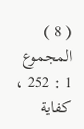( 8 ) المجموع 1 : 252 ، كفاية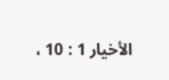الأخيار 1 : 10 ،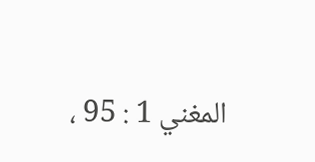المغني 1 : 95 ،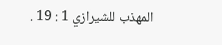المهذب للشيرازي 1 : 19 .